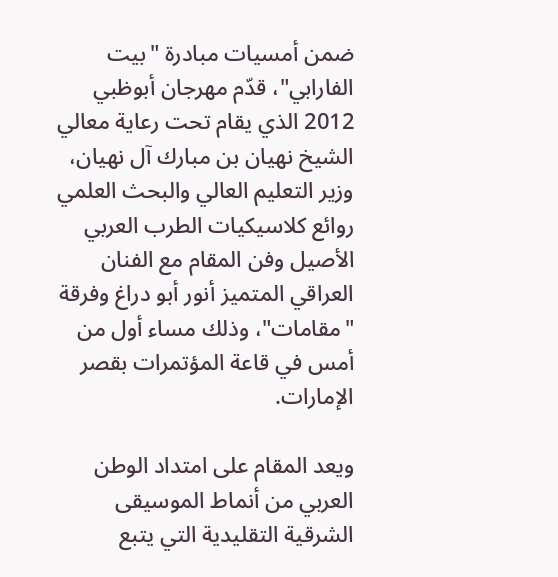ضمن أمسيات مبادرة "بيت الفارابي"، قدّم مهرجان أبوظبي 2012 الذي يقام تحت رعاية معالي الشيخ نهيان بن مبارك آل نهيان، وزير التعليم العالي والبحث العلمي روائع كلاسيكيات الطرب العربي الأصيل وفن المقام مع الفنان العراقي المتميز أنور أبو دراغ وفرقة "مقامات"، وذلك مساء أول من أمس في قاعة المؤتمرات بقصر الإمارات.

ويعد المقام على امتداد الوطن العربي من أنماط الموسيقى الشرقية التقليدية التي يتبع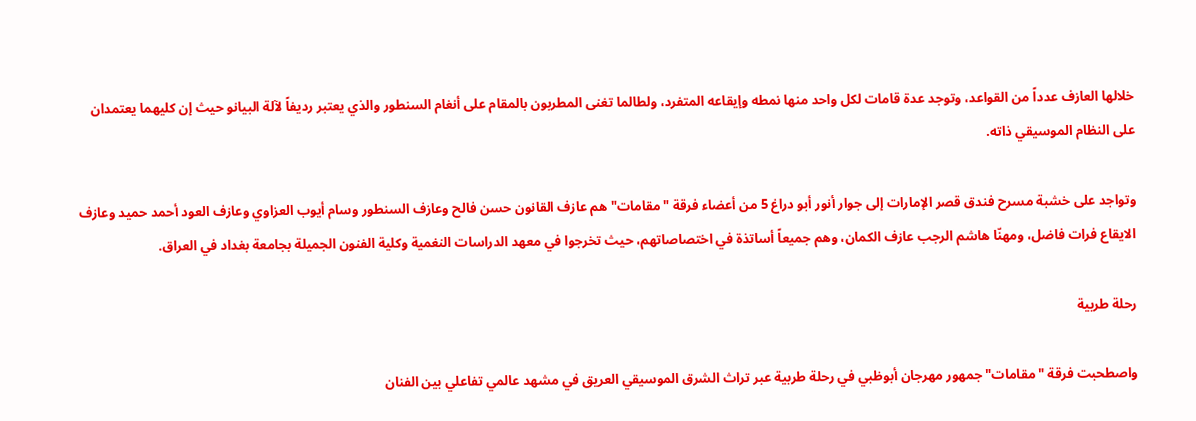خلالها العازف عدداً من القواعد، وتوجد عدة قامات لكل واحد منها نمطه وإيقاعه المتفرد، ولطالما تغنى المطربون بالمقام على أنغام السنطور والذي يعتبر رديفاً لآلة البيانو حيث إن كليهما يعتمدان على النظام الموسيقي ذاته.

وتواجد على خشبة مسرح فندق قصر الإمارات إلى جوار أنور أبو دراغ 5 من أعضاء فرقة "مقامات" هم عازف القانون حسن فالح وعازف السنطور وسام أيوب العزاوي وعازف العود أحمد حميد وعازف الايقاع فرات فاضل، ومهنّا هاشم الرجب عازف الكمان، وهم جميعاً أساتذة في اختصاصاتهم، حيث تخرجوا في معهد الدراسات النغمية وكلية الفنون الجميلة بجامعة بغداد في العراق.

رحلة طربية

واصطحبت فرقة "مقامات" جمهور مهرجان أبوظبي في رحلة طربية عبر تراث الشرق الموسيقي العريق في مشهد عالمي تفاعلي بين الفنان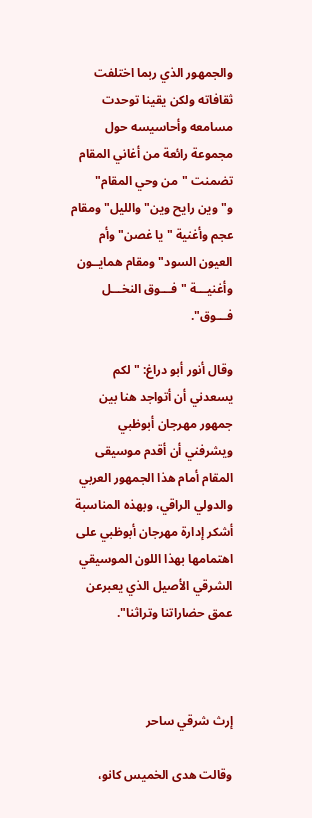والجمهور الذي ربما اختلفت ثقافاته ولكن يقينا توحدت مسامعه وأحاسيسه حول مجموعة رائعة من أغاني المقام تضمنت "من وحي المقام" و"وين رايح وين" والليل" ومقام عجم وأغنية "يا غصن" وأم العيون السود" ومقام همايــون وأغنيـــة "فـــوق النخـــل فـــوق".

وقال أنور أبو دراغ: "لكم يسعدني أن أتواجد هنا بين جمهور مهرجان أبوظبي ويشرفني أن أقدم موسيقى المقام أمام هذا الجمهور العربي والدولي الراقي، وبهذه المناسبة أشكر إدارة مهرجان أبوظبي على اهتمامها بهذا اللون الموسيقي الشرقي الأصيل الذي يعبرعن عمق حضاراتنا وتراثنا".



إرث شرقي ساحر

وقالت هدى الخميس كانو،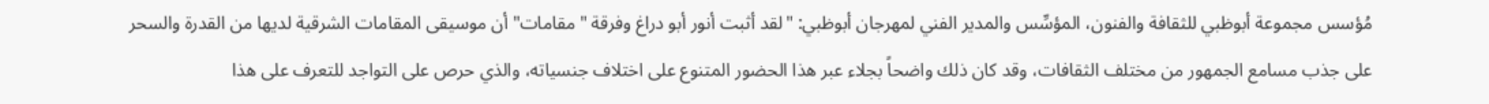مُؤسس مجموعة أبوظبي للثقافة والفنون، المؤسِّس والمدير الفني لمهرجان أبوظبي: "لقد أثبت أنور أبو دراغ وفرقة "مقامات" أن موسيقى المقامات الشرقية لديها من القدرة والسحر على جذب مسامع الجمهور من مختلف الثقافات، وقد كان ذلك واضحاً بجلاء عبر هذا الحضور المتنوع على اختلاف جنسياته، والذي حرص على التواجد للتعرف على هذا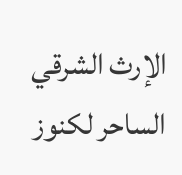الإرث الشرقي الساحر لكنوز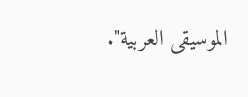الموسيقى العربية".